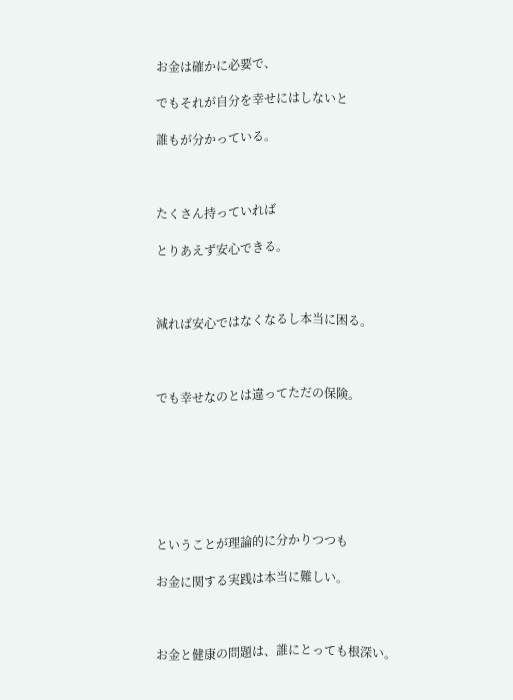お金は確かに必要で、

でもそれが自分を幸せにはしないと

誰もが分かっている。



たくさん持っていれば

とりあえず安心できる。



減れば安心ではなくなるし本当に困る。



でも幸せなのとは違ってただの保険。







ということが理論的に分かりつつも

お金に関する実践は本当に難しい。



お金と健康の問題は、誰にとっても根深い。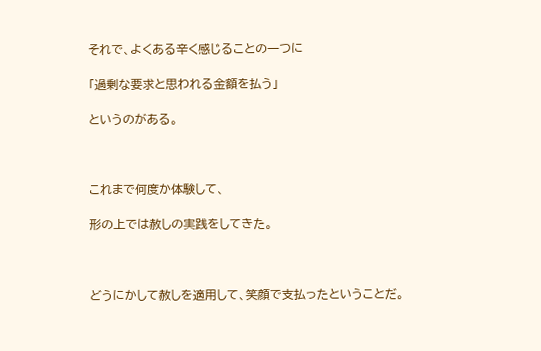それで、よくある辛く感じることの一つに

「過剰な要求と思われる金額を払う」

というのがある。



これまで何度か体験して、

形の上では赦しの実践をしてきた。



どうにかして赦しを適用して、笑顔で支払ったということだ。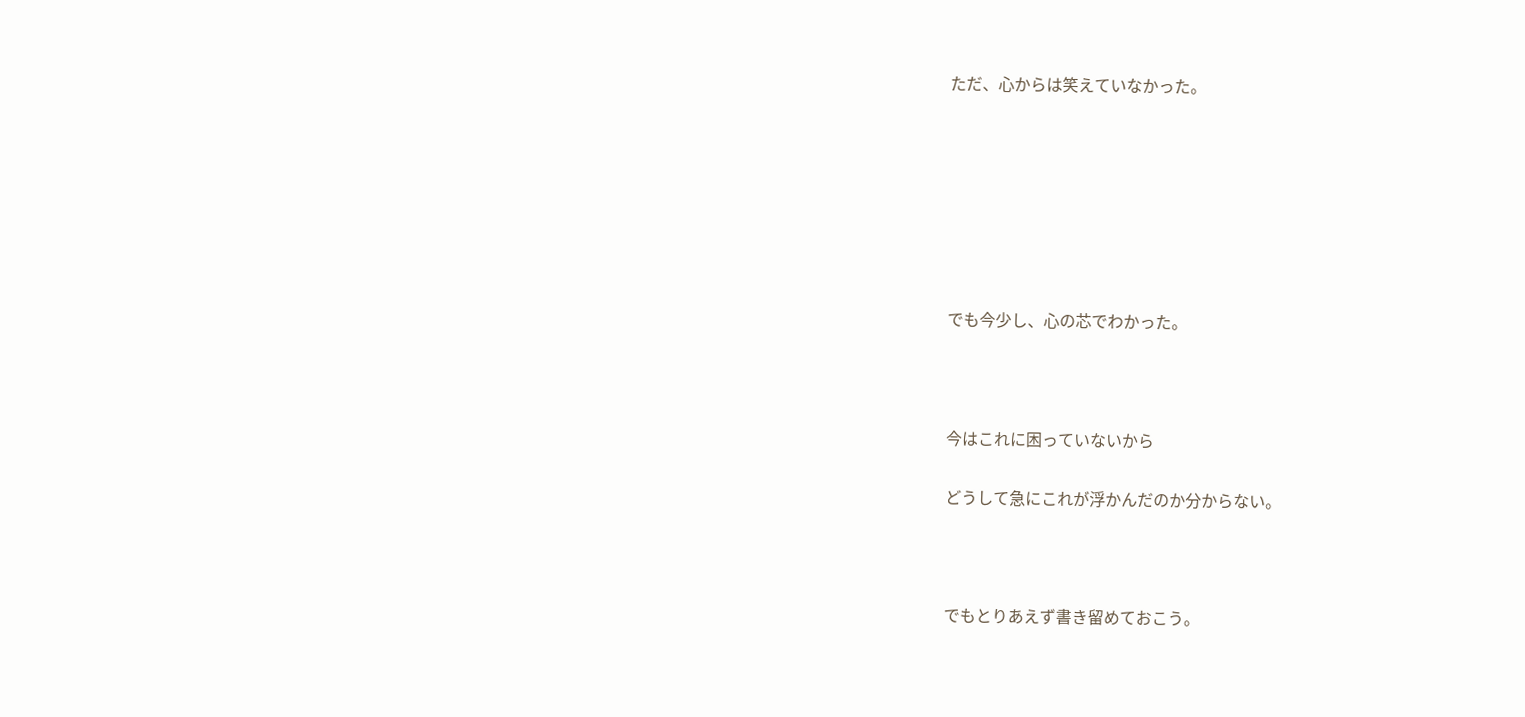ただ、心からは笑えていなかった。







でも今少し、心の芯でわかった。



今はこれに困っていないから

どうして急にこれが浮かんだのか分からない。



でもとりあえず書き留めておこう。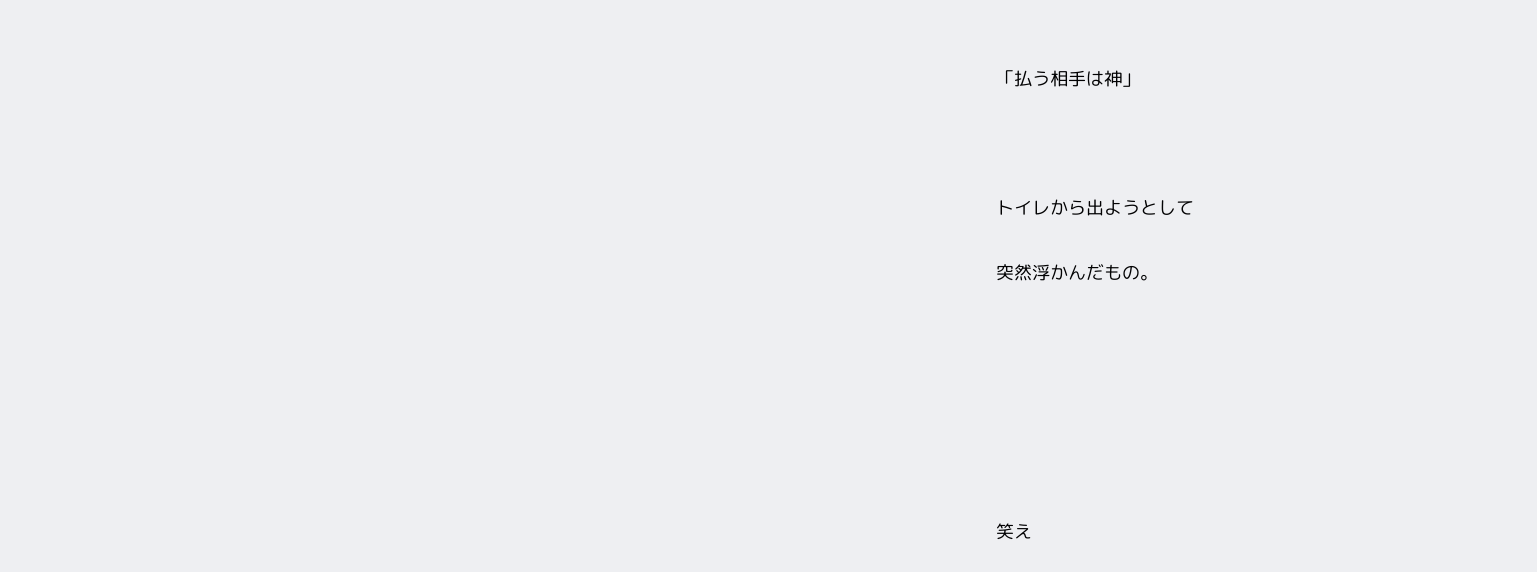「払う相手は神」



トイレから出ようとして

突然浮かんだもの。







笑え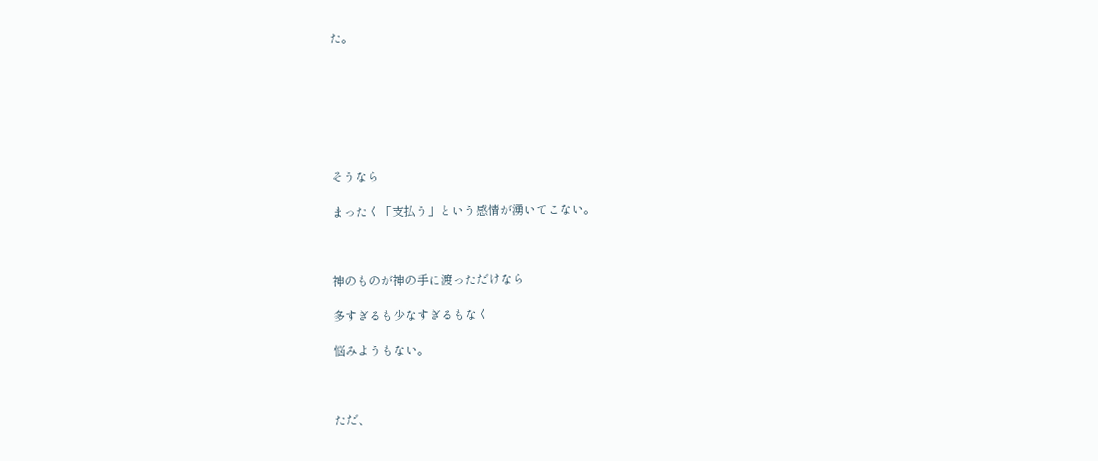た。







そうなら

まったく「支払う」という感情が湧いてこない。



神のものが神の手に渡っただけなら

多すぎるも少なすぎるもなく

悩みようもない。



ただ、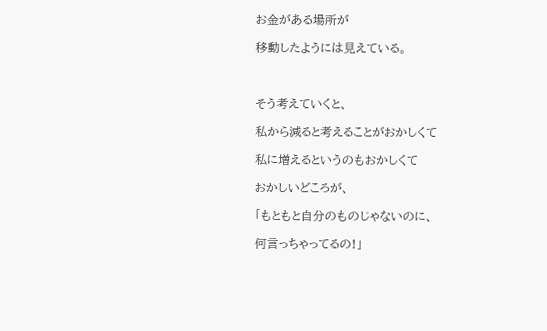お金がある場所が

移動したようには見えている。



そう考えていくと、

私から減ると考えることがおかしくて

私に増えるというのもおかしくて

おかしいどころが、

「もともと自分のものじゃないのに、

何言っちゃってるの!」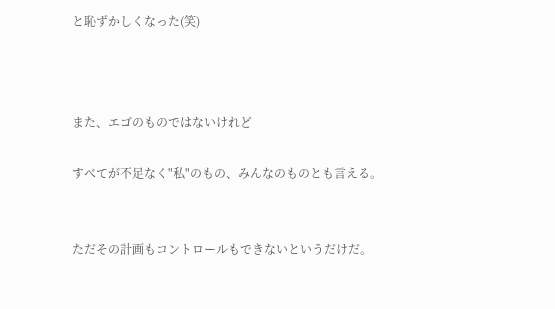と恥ずかしくなった(笑)



また、エゴのものではないけれど

すべてが不足なく"私"のもの、みんなのものとも言える。


ただその計画もコントロールもできないというだけだ。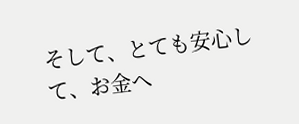そして、とても安心して、お金へ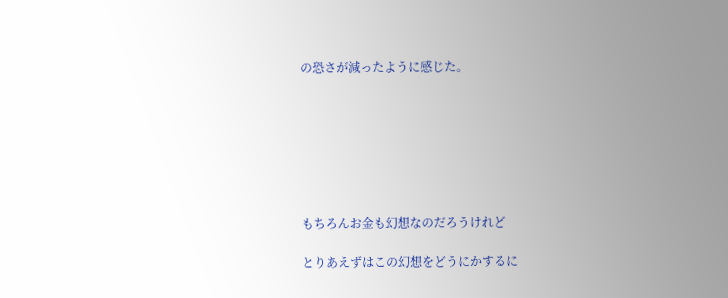の恐さが減ったように感じた。







もちろんお金も幻想なのだろうけれど

とりあえずはこの幻想をどうにかするに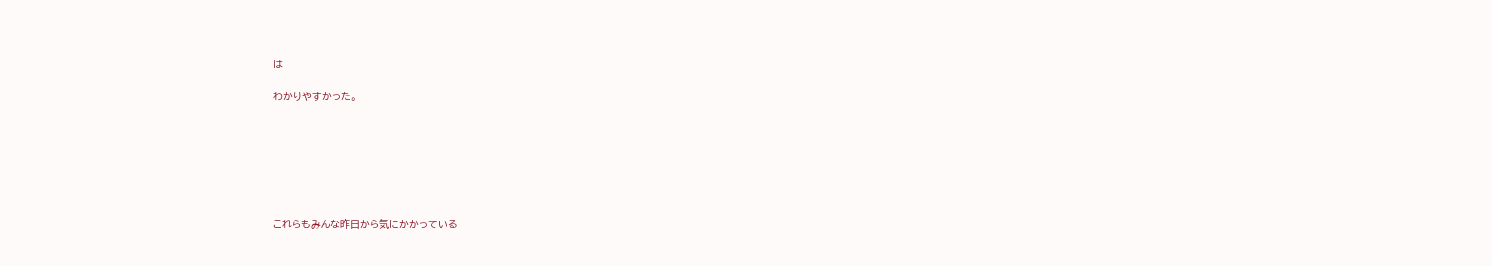は

わかりやすかった。







これらもみんな昨日から気にかかっている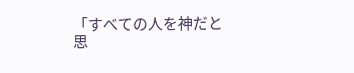「すべての人を神だと思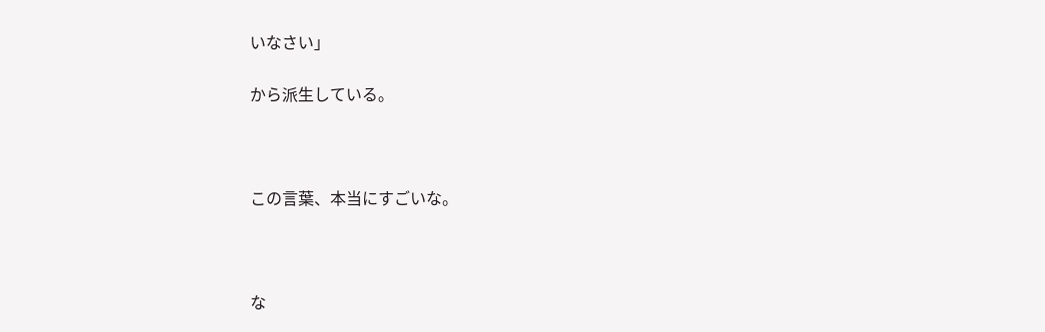いなさい」

から派生している。



この言葉、本当にすごいな。



な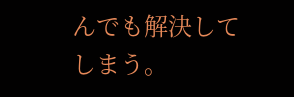んでも解決してしまう。